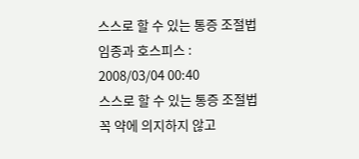스스로 할 수 있는 통증 조절법
임종과 호스피스 :
2008/03/04 00:40
스스로 할 수 있는 통증 조절법
꼭 약에 의지하지 않고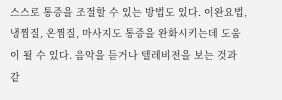스스로 통증을 조절할 수 있는 방법도 있다. 이완요법, 냉찜질, 온찜질, 마사지도 통증을 완화시키는데 도움이 될 수 있다. 음악을 듣거나 텔레비전을 보는 것과 같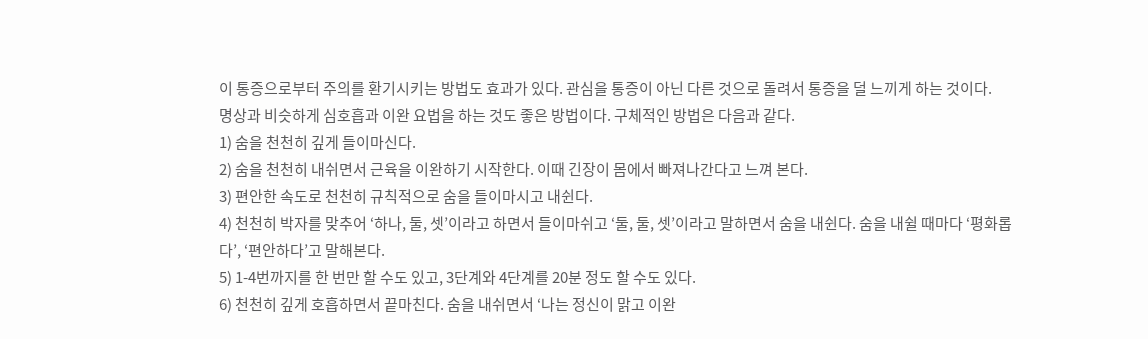이 통증으로부터 주의를 환기시키는 방법도 효과가 있다. 관심을 통증이 아닌 다른 것으로 돌려서 통증을 덜 느끼게 하는 것이다.
명상과 비슷하게 심호흡과 이완 요법을 하는 것도 좋은 방법이다. 구체적인 방법은 다음과 같다.
1) 숨을 천천히 깊게 들이마신다.
2) 숨을 천천히 내쉬면서 근육을 이완하기 시작한다. 이때 긴장이 몸에서 빠져나간다고 느껴 본다.
3) 편안한 속도로 천천히 규칙적으로 숨을 들이마시고 내쉰다.
4) 천천히 박자를 맞추어 ‘하나, 둘, 셋’이라고 하면서 들이마쉬고 ‘둘, 둘, 셋’이라고 말하면서 숨을 내쉰다. 숨을 내쉴 때마다 ‘평화롭다’, ‘편안하다’고 말해본다.
5) 1-4번까지를 한 번만 할 수도 있고, 3단계와 4단계를 20분 정도 할 수도 있다.
6) 천천히 깊게 호흡하면서 끝마친다. 숨을 내쉬면서 ‘나는 정신이 맑고 이완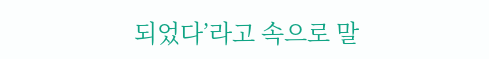되었다’라고 속으로 말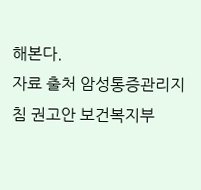해본다.
자료 출처 암성통증관리지침 권고안 보건복지부